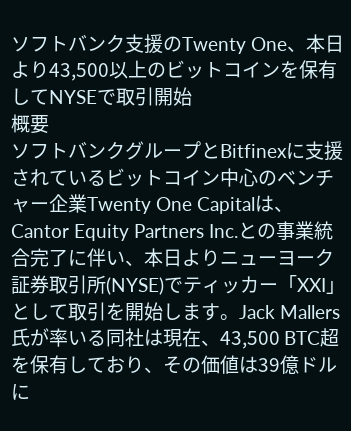ソフトバンク支援のTwenty One、本日より43,500以上のビットコインを保有してNYSEで取引開始
概要
ソフトバンクグループとBitfinexに支援されているビットコイン中心のベンチャー企業Twenty One Capitalは、Cantor Equity Partners Inc.との事業統合完了に伴い、本日よりニューヨーク証券取引所(NYSE)でティッカー「XXI」として取引を開始します。Jack Mallers氏が率いる同社は現在、43,500 BTC超を保有しており、その価値は39億ドルに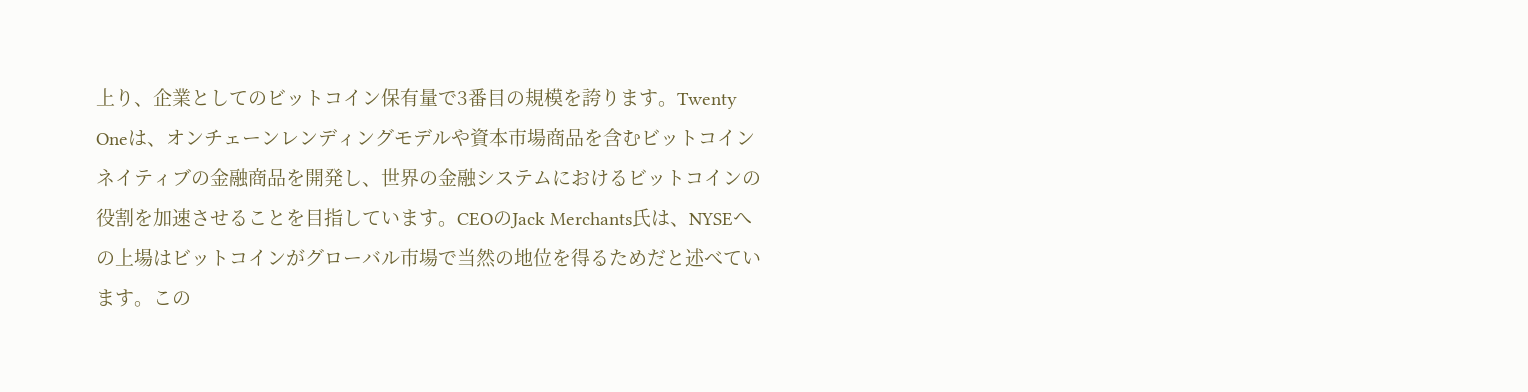上り、企業としてのビットコイン保有量で3番目の規模を誇ります。Twenty Oneは、オンチェーンレンディングモデルや資本市場商品を含むビットコインネイティブの金融商品を開発し、世界の金融システムにおけるビットコインの役割を加速させることを目指しています。CEOのJack Merchants氏は、NYSEへの上場はビットコインがグローバル市場で当然の地位を得るためだと述べています。この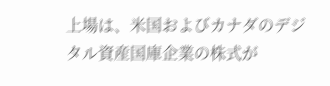上場は、米国およびカナダのデジタル資産国庫企業の株式が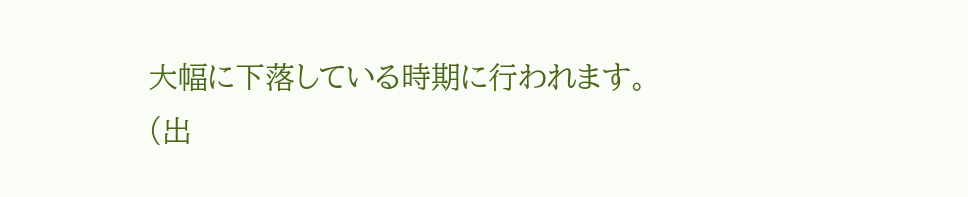大幅に下落している時期に行われます。
(出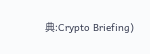典:Crypto Briefing)